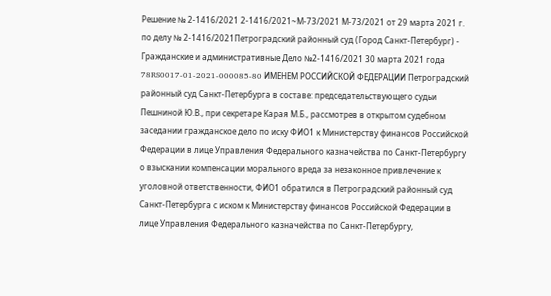Решение № 2-1416/2021 2-1416/2021~М-73/2021 М-73/2021 от 29 марта 2021 г. по делу № 2-1416/2021Петроградский районный суд (Город Санкт-Петербург) - Гражданские и административные Дело №2-1416/2021 30 марта 2021 года 78RS0017-01-2021-000085-80 ИМЕНЕМ РОССИЙСКОЙ ФЕДЕРАЦИИ Петроградский районный суд Санкт-Петербурга в составе: председательствующего судьи Пешниной Ю.В., при секретаре Карая М.Б., рассмотрев в открытом судебном заседании гражданское дело по иску ФИО1 к Министерству финансов Российской Федерации в лице Управления Федерального казначейства по Санкт-Петербургу о взыскании компенсации морального вреда за незаконное привлечение к уголовной ответственности, ФИО1 обратился в Петроградский районный суд Санкт-Петербурга с иском к Министерству финансов Российской Федерации в лице Управления Федерального казначейства по Санкт-Петербургу,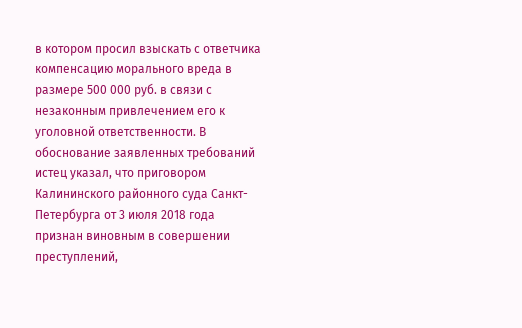в котором просил взыскать с ответчика компенсацию морального вреда в размере 500 000 руб. в связи с незаконным привлечением его к уголовной ответственности. В обоснование заявленных требований истец указал, что приговором Калининского районного суда Санкт-Петербурга от 3 июля 2018 года признан виновным в совершении преступлений,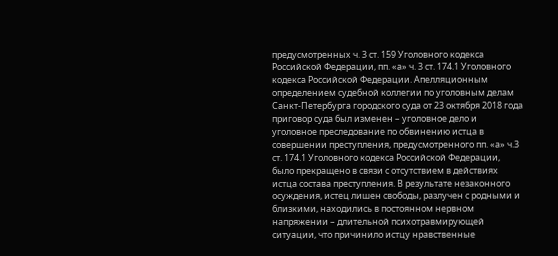предусмотренных ч. 3 ст. 159 Уголовного кодекса Российской Федерации, пп. «а» ч. 3 ст. 174.1 Уголовного кодекса Российской Федерации. Апелляционным определением судебной коллегии по уголовным делам Санкт-Петербурга городского суда от 23 октября 2018 года приговор суда был изменен – уголовное дело и уголовное преследование по обвинению истца в совершении преступления, предусмотренного пп. «а» ч.3 ст. 174.1 Уголовного кодекса Российской Федерации, было прекращено в связи с отсутствием в действиях истца состава преступления. В результате незаконного осуждения, истец лишен свободы, разлучен с родными и близкими, находились в постоянном нервном напряжении – длительной психотравмирующей ситуации, что причинило истцу нравственные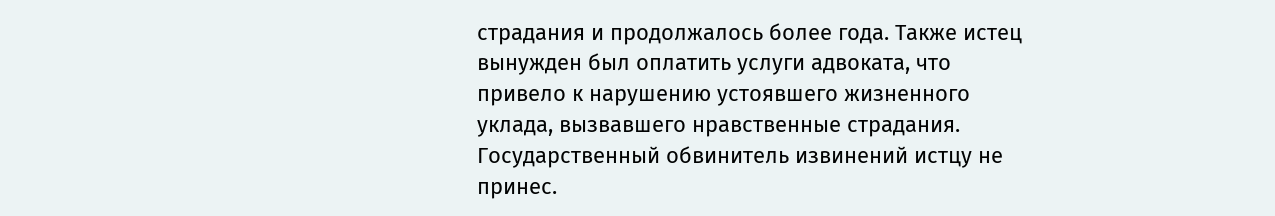страдания и продолжалось более года. Также истец вынужден был оплатить услуги адвоката, что привело к нарушению устоявшего жизненного уклада, вызвавшего нравственные страдания. Государственный обвинитель извинений истцу не принес.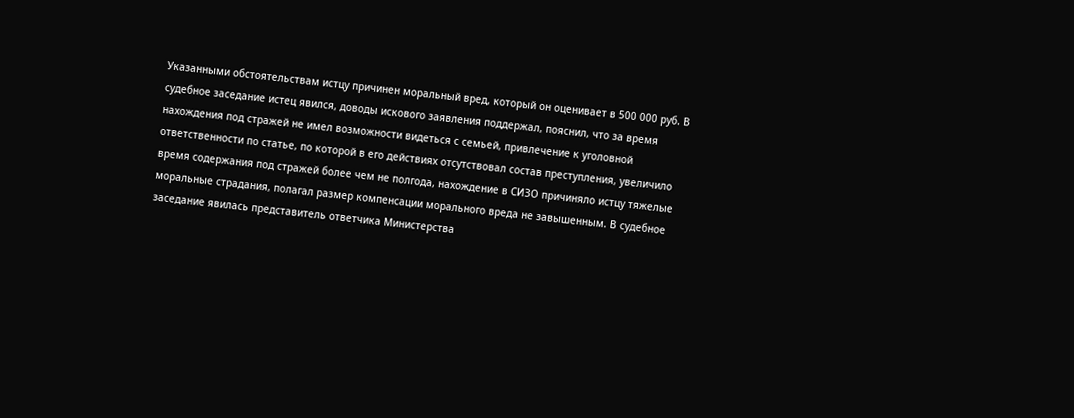Указанными обстоятельствам истцу причинен моральный вред, который он оценивает в 500 000 руб. В судебное заседание истец явился, доводы искового заявления поддержал, пояснил, что за время нахождения под стражей не имел возможности видеться с семьей, привлечение к уголовной ответственности по статье, по которой в его действиях отсутствовал состав преступления, увеличило время содержания под стражей более чем не полгода, нахождение в СИЗО причиняло истцу тяжелые моральные страдания, полагал размер компенсации морального вреда не завышенным. В судебное заседание явилась представитель ответчика Министерства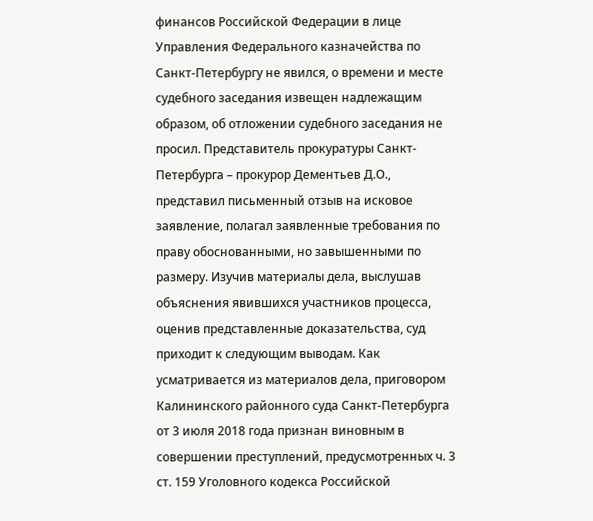финансов Российской Федерации в лице Управления Федерального казначейства по Санкт-Петербургу не явился, о времени и месте судебного заседания извещен надлежащим образом, об отложении судебного заседания не просил. Представитель прокуратуры Санкт-Петербурга – прокурор Дементьев Д.О., представил письменный отзыв на исковое заявление, полагал заявленные требования по праву обоснованными, но завышенными по размеру. Изучив материалы дела, выслушав объяснения явившихся участников процесса, оценив представленные доказательства, суд приходит к следующим выводам. Как усматривается из материалов дела, приговором Калининского районного суда Санкт-Петербурга от 3 июля 2018 года признан виновным в совершении преступлений, предусмотренных ч. 3 ст. 159 Уголовного кодекса Российской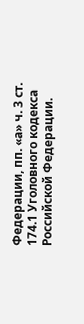Федерации, пп. «а» ч. 3 ст. 174.1 Уголовного кодекса Российской Федерации.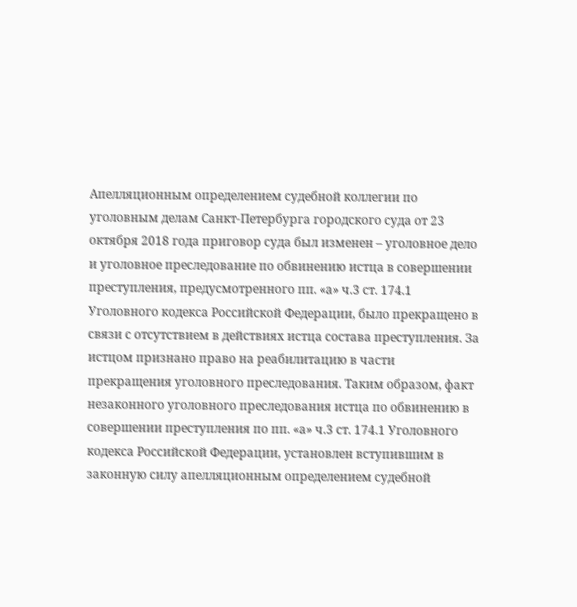Апелляционным определением судебной коллегии по уголовным делам Санкт-Петербурга городского суда от 23 октября 2018 года приговор суда был изменен – уголовное дело и уголовное преследование по обвинению истца в совершении преступления, предусмотренного пп. «а» ч.3 ст. 174.1 Уголовного кодекса Российской Федерации, было прекращено в связи с отсутствием в действиях истца состава преступления. За истцом признано право на реабилитацию в части прекращения уголовного преследования. Таким образом, факт незаконного уголовного преследования истца по обвинению в совершении преступления по пп. «а» ч.3 ст. 174.1 Уголовного кодекса Российской Федерации, установлен вступившим в законную силу апелляционным определением судебной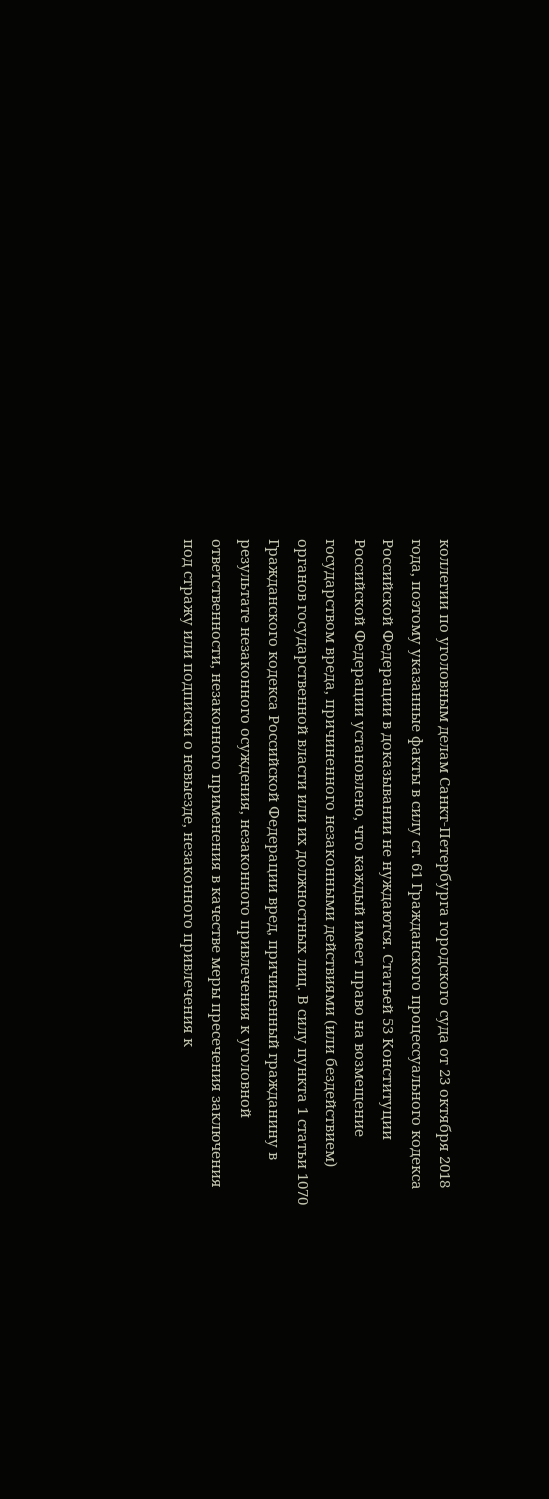коллегии по уголовным делам Санкт-Петербурга городского суда от 23 октября 2018 года, поэтому указанные факты в силу ст. 61 Гражданского процессуального кодекса Российской Федерации в доказывании не нуждаются. Статьей 53 Конституции Российской Федерации установлено, что каждый имеет право на возмещение государством вреда, причиненного незаконными действиями (или бездействием) органов государственной власти или их должностных лиц. В силу пункта 1 статьи 1070 Гражданского кодекса Российской Федерации вред, причиненный гражданину в результате незаконного осуждения, незаконного привлечения к уголовной ответственности, незаконного применения в качестве меры пресечения заключения под стражу или подписки о невыезде, незаконного привлечения к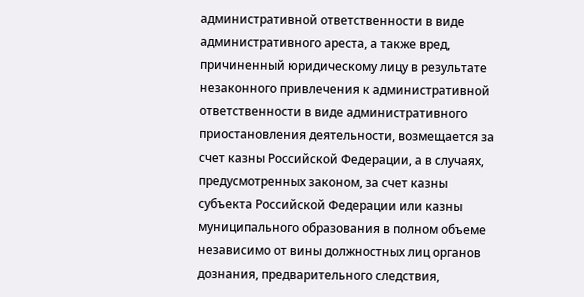административной ответственности в виде административного ареста, а также вред, причиненный юридическому лицу в результате незаконного привлечения к административной ответственности в виде административного приостановления деятельности, возмещается за счет казны Российской Федерации, а в случаях, предусмотренных законом, за счет казны субъекта Российской Федерации или казны муниципального образования в полном объеме независимо от вины должностных лиц органов дознания, предварительного следствия,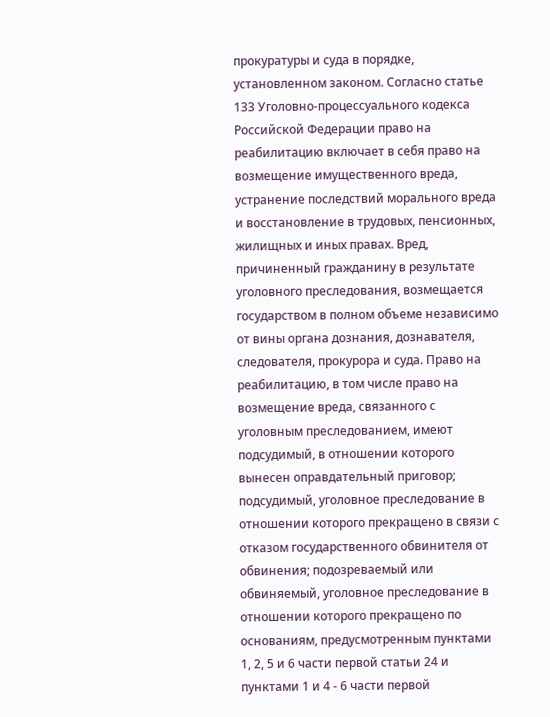прокуратуры и суда в порядке, установленном законом. Согласно статье 133 Уголовно-процессуального кодекса Российской Федерации право на реабилитацию включает в себя право на возмещение имущественного вреда, устранение последствий морального вреда и восстановление в трудовых, пенсионных, жилищных и иных правах. Вред, причиненный гражданину в результате уголовного преследования, возмещается государством в полном объеме независимо от вины органа дознания, дознавателя, следователя, прокурора и суда. Право на реабилитацию, в том числе право на возмещение вреда, связанного с уголовным преследованием, имеют подсудимый, в отношении которого вынесен оправдательный приговор; подсудимый, уголовное преследование в отношении которого прекращено в связи с отказом государственного обвинителя от обвинения; подозреваемый или обвиняемый, уголовное преследование в отношении которого прекращено по основаниям, предусмотренным пунктами 1, 2, 5 и 6 части первой статьи 24 и пунктами 1 и 4 - 6 части первой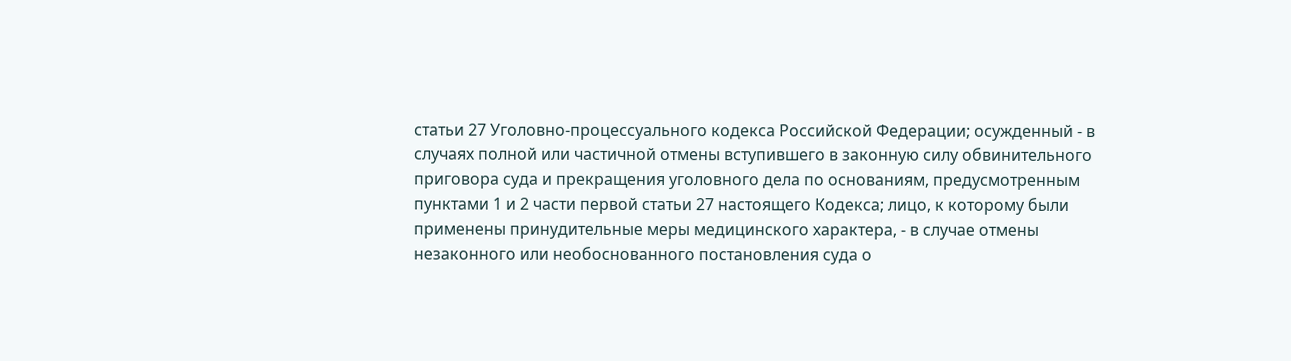статьи 27 Уголовно-процессуального кодекса Российской Федерации; осужденный - в случаях полной или частичной отмены вступившего в законную силу обвинительного приговора суда и прекращения уголовного дела по основаниям, предусмотренным пунктами 1 и 2 части первой статьи 27 настоящего Кодекса; лицо, к которому были применены принудительные меры медицинского характера, - в случае отмены незаконного или необоснованного постановления суда о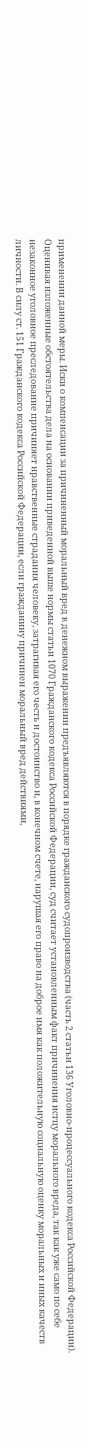применении данной меры. Иски о компенсации за причиненный моральный вред в денежном выражении предъявляются в порядке гражданского судопроизводства (часть 2 статьи 136 Уголовно-процессуального кодекса Российской Федерации). Оценивая изложенные обстоятельства дела на основании приведенной выше нормы статьи 1070 Гражданского кодекса Российской Федерации, суд считает установленным факт причинения истцу морального вреда, так как уже само по себе незаконное уголовное преследование причиняет нравственные страдания человеку, затрагивая его честь и достоинство и, в конечном счете, нарушая его право на доброе имя как положительную социальную оценку моральных и иных качеств личности. В силу ст. 151 Гражданского кодекса Российской Федерации, если гражданину причинен моральный вред действиями,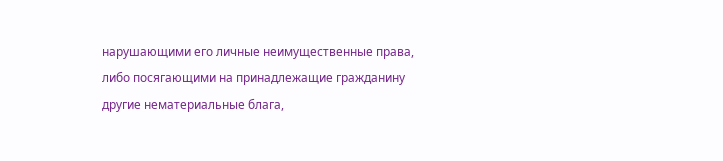нарушающими его личные неимущественные права, либо посягающими на принадлежащие гражданину другие нематериальные блага,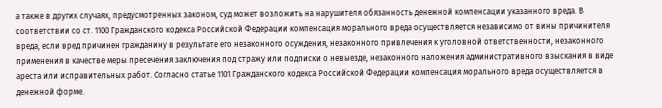а также в других случаях, предусмотренных законом, суд может возложить на нарушителя обязанность денежной компенсации указанного вреда. В соответствии со ст. 1100 Гражданского кодекса Российской Федерации компенсация морального вреда осуществляется независимо от вины причинителя вреда, если вред причинен гражданину в результате его незаконного осуждения, незаконного привлечения к уголовной ответственности, незаконного применения в качестве меры пресечения заключения под стражу или подписки о невыезде, незаконного наложения административного взыскания в виде ареста или исправительных работ. Согласно статье 1101 Гражданского кодекса Российской Федерации компенсация морального вреда осуществляется в денежной форме.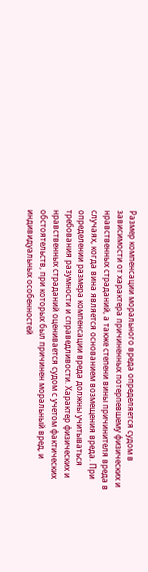Размер компенсации морального вреда определяется судом в зависимости от характера причиненных потерпевшему физических и нравственных страданий, а также степени вины причинителя вреда в случаях, когда вина является основанием возмещения вреда. При определении размера компенсации вреда должны учитываться требования разумности и справедливости. Характер физических и нравственных страданий оценивается судом с учетом фактических обстоятельств, при которых был причинен моральный вред, и индивидуальных особенностей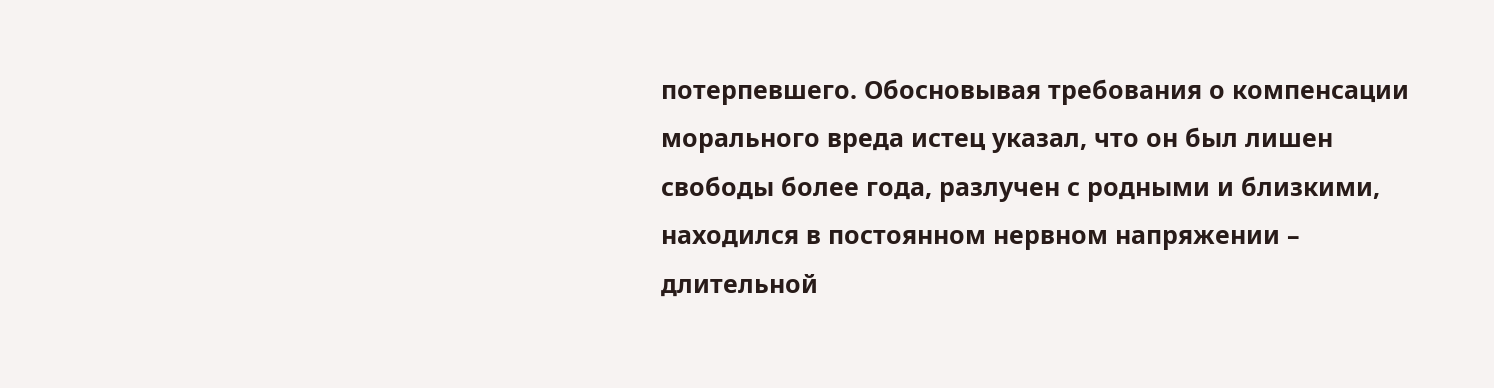потерпевшего. Обосновывая требования о компенсации морального вреда истец указал, что он был лишен свободы более года, разлучен с родными и близкими, находился в постоянном нервном напряжении – длительной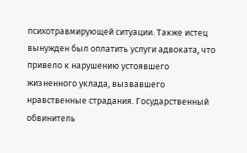психотравмирующей ситуации. Также истец вынужден был оплатить услуги адвоката, что привело к нарушению устоявшего жизненного уклада, вызвавшего нравственные страдания. Государственный обвинитель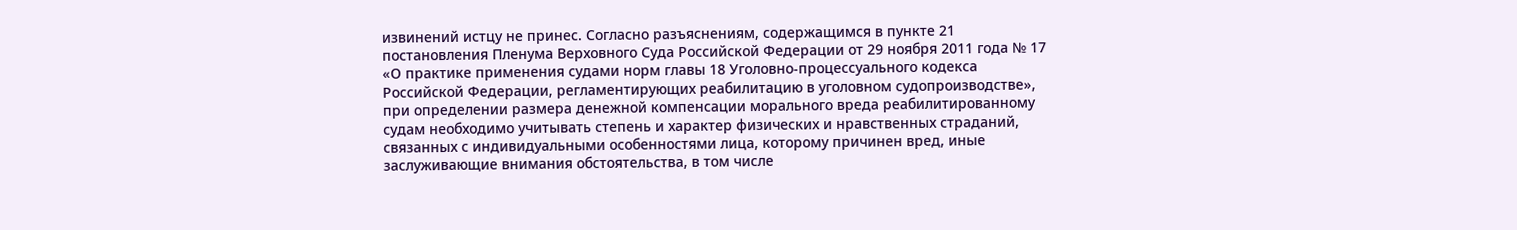извинений истцу не принес. Согласно разъяснениям, содержащимся в пункте 21 постановления Пленума Верховного Суда Российской Федерации от 29 ноября 2011 года № 17 «О практике применения судами норм главы 18 Уголовно-процессуального кодекса Российской Федерации, регламентирующих реабилитацию в уголовном судопроизводстве», при определении размера денежной компенсации морального вреда реабилитированному судам необходимо учитывать степень и характер физических и нравственных страданий, связанных с индивидуальными особенностями лица, которому причинен вред, иные заслуживающие внимания обстоятельства, в том числе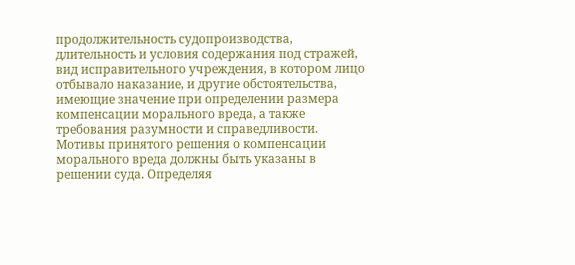продолжительность судопроизводства, длительность и условия содержания под стражей, вид исправительного учреждения, в котором лицо отбывало наказание, и другие обстоятельства, имеющие значение при определении размера компенсации морального вреда, а также требования разумности и справедливости. Мотивы принятого решения о компенсации морального вреда должны быть указаны в решении суда. Определяя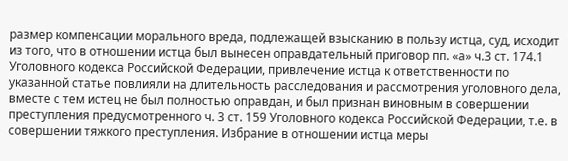размер компенсации морального вреда, подлежащей взысканию в пользу истца, суд, исходит из того, что в отношении истца был вынесен оправдательный приговор пп. «а» ч.3 ст. 174.1 Уголовного кодекса Российской Федерации, привлечение истца к ответственности по указанной статье повлияли на длительность расследования и рассмотрения уголовного дела, вместе с тем истец не был полностью оправдан, и был признан виновным в совершении преступления предусмотренного ч. 3 ст. 159 Уголовного кодекса Российской Федерации, т.е. в совершении тяжкого преступления. Избрание в отношении истца меры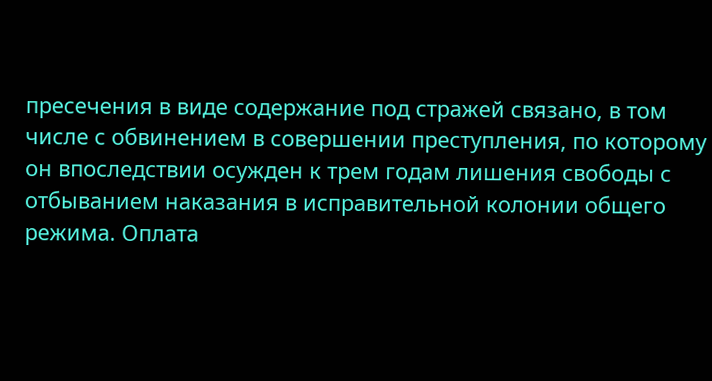пресечения в виде содержание под стражей связано, в том числе с обвинением в совершении преступления, по которому он впоследствии осужден к трем годам лишения свободы с отбыванием наказания в исправительной колонии общего режима. Оплата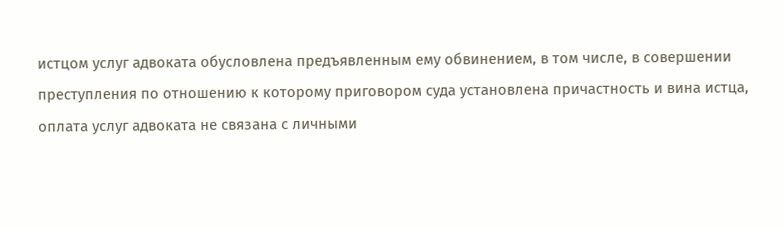истцом услуг адвоката обусловлена предъявленным ему обвинением, в том числе, в совершении преступления по отношению к которому приговором суда установлена причастность и вина истца, оплата услуг адвоката не связана с личными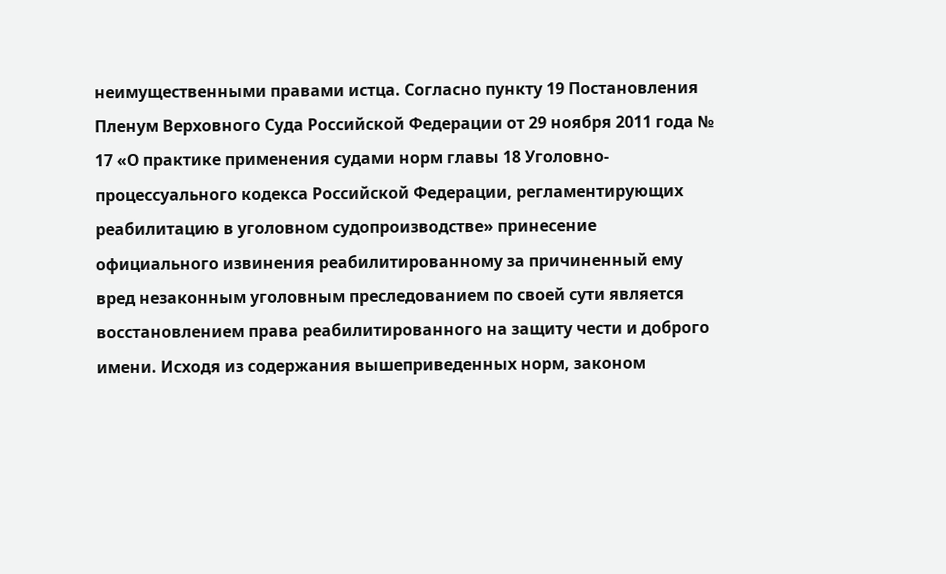неимущественными правами истца. Согласно пункту 19 Постановления Пленум Верховного Суда Российской Федерации от 29 ноября 2011 года № 17 «О практике применения судами норм главы 18 Уголовно-процессуального кодекса Российской Федерации, регламентирующих реабилитацию в уголовном судопроизводстве» принесение официального извинения реабилитированному за причиненный ему вред незаконным уголовным преследованием по своей сути является восстановлением права реабилитированного на защиту чести и доброго имени. Исходя из содержания вышеприведенных норм, законом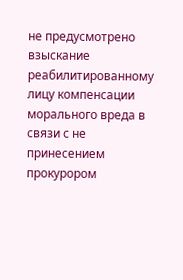не предусмотрено взыскание реабилитированному лицу компенсации морального вреда в связи с не принесением прокурором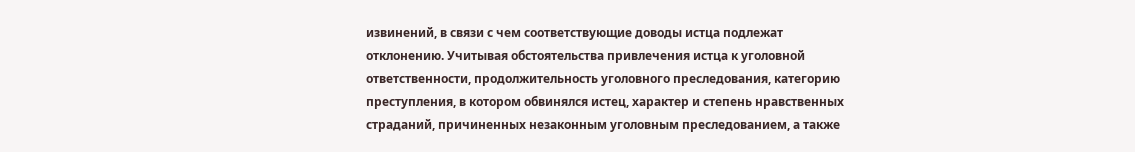извинений, в связи с чем соответствующие доводы истца подлежат отклонению. Учитывая обстоятельства привлечения истца к уголовной ответственности, продолжительность уголовного преследования, категорию преступления, в котором обвинялся истец, характер и степень нравственных страданий, причиненных незаконным уголовным преследованием, а также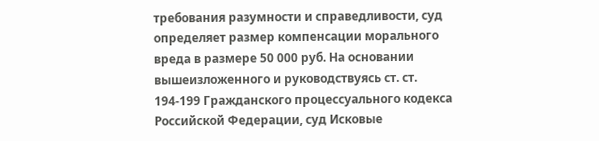требования разумности и справедливости, суд определяет размер компенсации морального вреда в размере 50 000 руб. На основании вышеизложенного и руководствуясь ст. ст. 194-199 Гражданского процессуального кодекса Российской Федерации, суд Исковые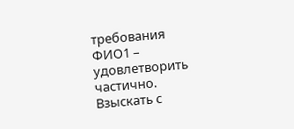требования ФИО1 – удовлетворить частично. Взыскать с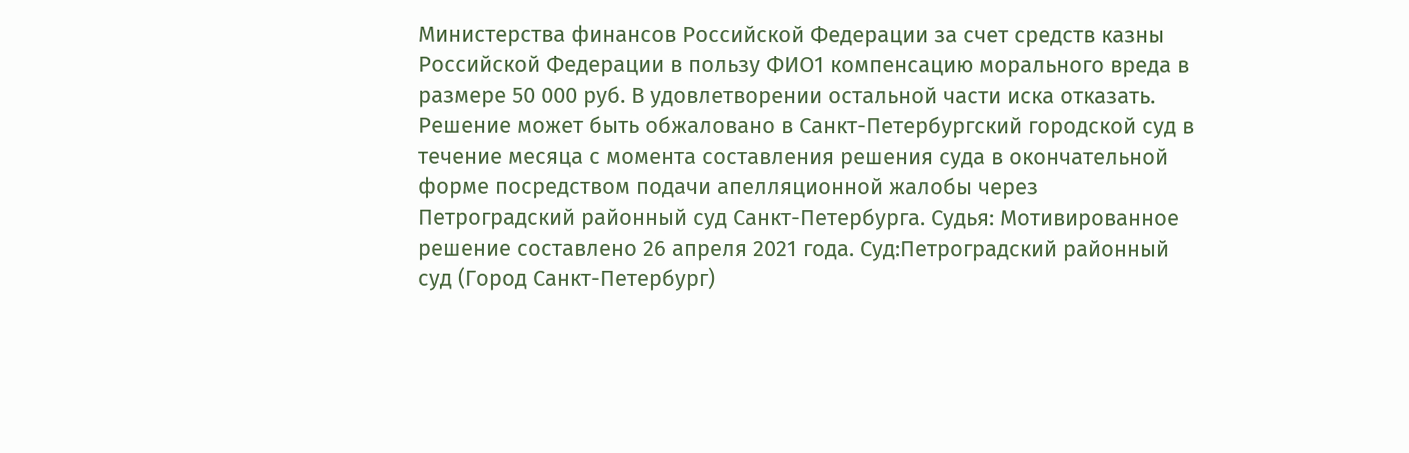Министерства финансов Российской Федерации за счет средств казны Российской Федерации в пользу ФИО1 компенсацию морального вреда в размере 50 000 руб. В удовлетворении остальной части иска отказать. Решение может быть обжаловано в Санкт-Петербургский городской суд в течение месяца с момента составления решения суда в окончательной форме посредством подачи апелляционной жалобы через Петроградский районный суд Санкт-Петербурга. Судья: Мотивированное решение составлено 26 апреля 2021 года. Суд:Петроградский районный суд (Город Санкт-Петербург)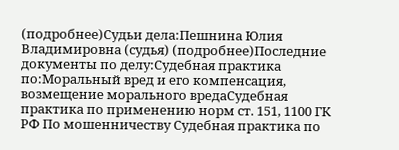(подробнее)Судьи дела:Пешнина Юлия Владимировна (судья) (подробнее)Последние документы по делу:Судебная практика по:Моральный вред и его компенсация, возмещение морального вредаСудебная практика по применению норм ст. 151, 1100 ГК РФ По мошенничеству Судебная практика по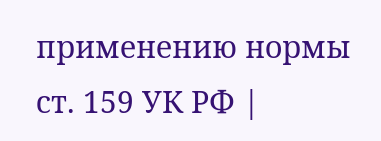применению нормы ст. 159 УК РФ |